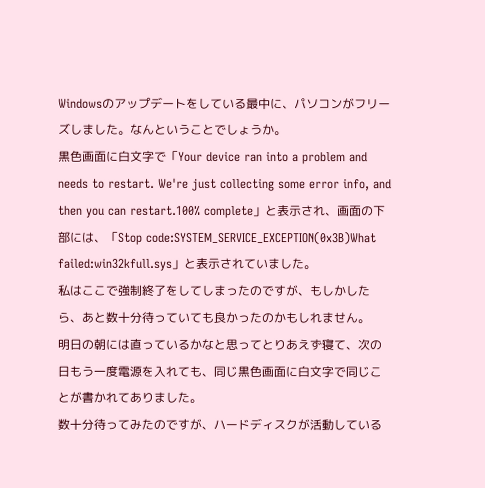Windowsのアップデートをしている最中に、パソコンがフリーズしました。なんということでしょうか。
黒色画面に白文字で「Your device ran into a problem and needs to restart. We're just collecting some error info, and then you can restart.100% complete」と表示され、画面の下部には、「Stop code:SYSTEM_SERVICE_EXCEPTION(0x3B)What failed:win32kfull.sys」と表示されていました。
私はここで強制終了をしてしまったのですが、もしかしたら、あと数十分待っていても良かったのかもしれません。
明日の朝には直っているかなと思ってとりあえず寝て、次の日もう一度電源を入れても、同じ黒色画面に白文字で同じことが書かれてありました。
数十分待ってみたのですが、ハードディスクが活動している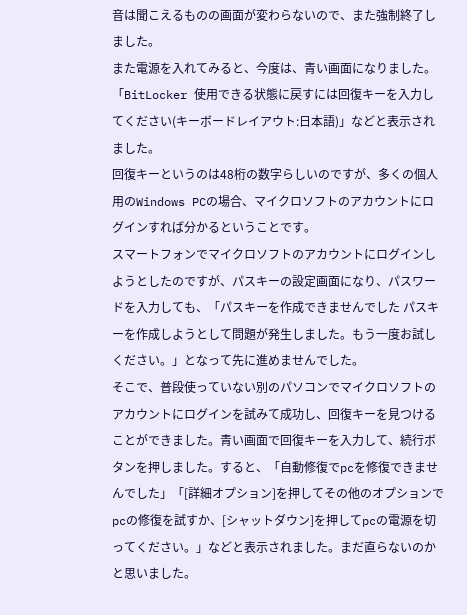音は聞こえるものの画面が変わらないので、また強制終了しました。
また電源を入れてみると、今度は、青い画面になりました。「BitLocker 使用できる状態に戻すには回復キーを入力してください(キーボードレイアウト:日本語)」などと表示されました。
回復キーというのは48桁の数字らしいのですが、多くの個人用のWindows PCの場合、マイクロソフトのアカウントにログインすれば分かるということです。
スマートフォンでマイクロソフトのアカウントにログインしようとしたのですが、パスキーの設定画面になり、パスワードを入力しても、「パスキーを作成できませんでした パスキーを作成しようとして問題が発生しました。もう一度お試しください。」となって先に進めませんでした。
そこで、普段使っていない別のパソコンでマイクロソフトのアカウントにログインを試みて成功し、回復キーを見つけることができました。青い画面で回復キーを入力して、続行ボタンを押しました。すると、「自動修復でpcを修復できませんでした」「[詳細オプション]を押してその他のオプションでpcの修復を試すか、[シャットダウン]を押してpcの電源を切ってください。」などと表示されました。まだ直らないのかと思いました。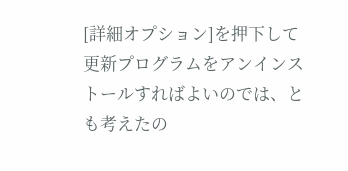[詳細オプション]を押下して更新プログラムをアンインストールすればよいのでは、とも考えたの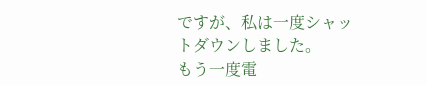ですが、私は一度シャットダウンしました。
もう一度電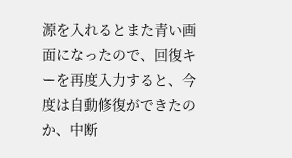源を入れるとまた青い画面になったので、回復キーを再度入力すると、今度は自動修復ができたのか、中断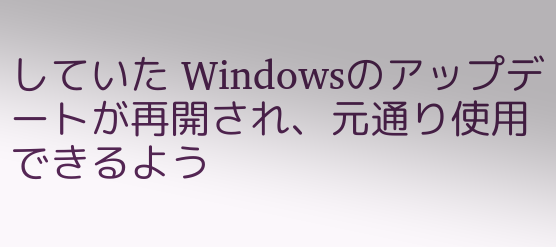していた Windowsのアップデートが再開され、元通り使用できるよう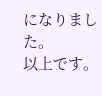になりました。
以上です。